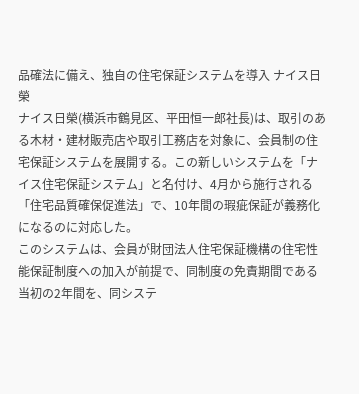品確法に備え、独自の住宅保証システムを導入 ナイス日榮
ナイス日榮(横浜市鶴見区、平田恒一郎社長)は、取引のある木材・建材販売店や取引工務店を対象に、会員制の住宅保証システムを展開する。この新しいシステムを「ナイス住宅保証システム」と名付け、4月から施行される「住宅品質確保促進法」で、10年間の瑕疵保証が義務化になるのに対応した。
このシステムは、会員が財団法人住宅保証機構の住宅性能保証制度への加入が前提で、同制度の免責期間である当初の2年間を、同システ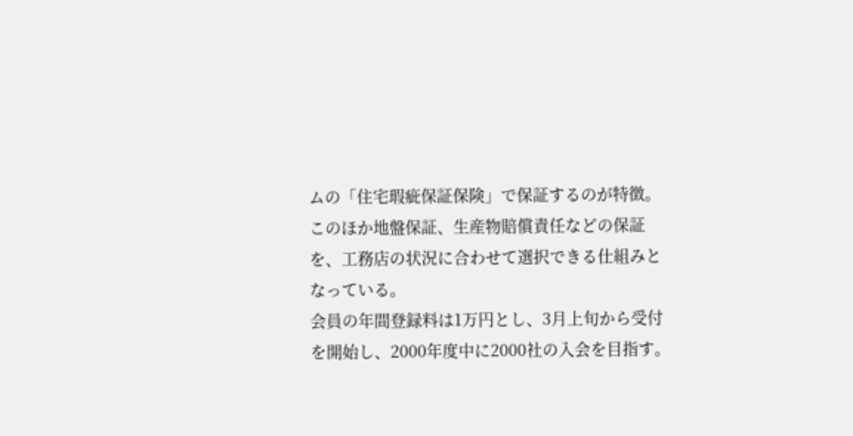ムの「住宅瑕疵保証保険」で保証するのが特徴。このほか地盤保証、生産物賠償責任などの保証を、工務店の状況に合わせて選択できる仕組みとなっている。
会員の年間登録料は1万円とし、3月上旬から受付を開始し、2000年度中に2000社の入会を目指す。